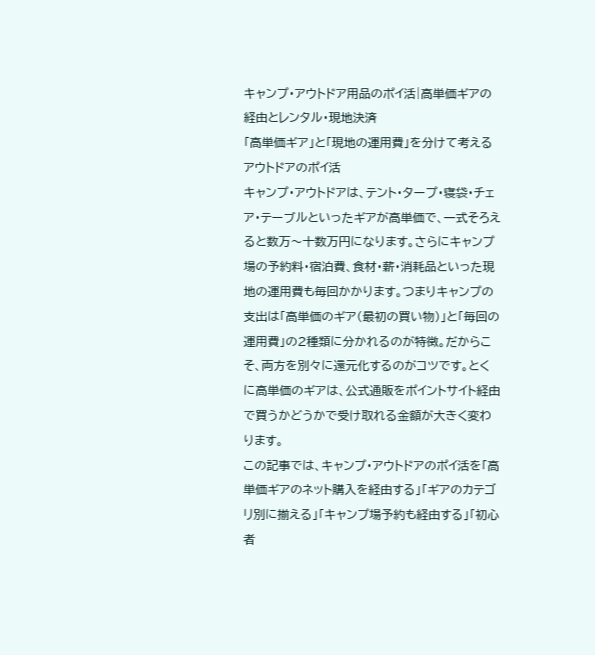キャンプ・アウトドア用品のポイ活|高単価ギアの経由とレンタル・現地決済
「高単価ギア」と「現地の運用費」を分けて考えるアウトドアのポイ活
キャンプ・アウトドアは、テント・タープ・寝袋・チェア・テーブルといったギアが高単価で、一式そろえると数万〜十数万円になります。さらにキャンプ場の予約料・宿泊費、食材・薪・消耗品といった現地の運用費も毎回かかります。つまりキャンプの支出は「高単価のギア(最初の買い物)」と「毎回の運用費」の2種類に分かれるのが特徴。だからこそ、両方を別々に還元化するのがコツです。とくに高単価のギアは、公式通販をポイントサイト経由で買うかどうかで受け取れる金額が大きく変わります。
この記事では、キャンプ・アウトドアのポイ活を「高単価ギアのネット購入を経由する」「ギアのカテゴリ別に揃える」「キャンプ場予約も経由する」「初心者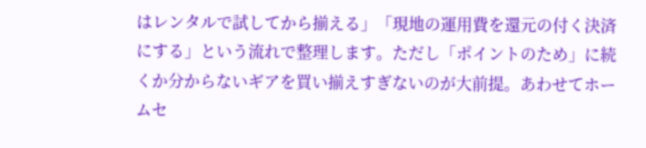はレンタルで試してから揃える」「現地の運用費を還元の付く決済にする」という流れで整理します。ただし「ポイントのため」に続くか分からないギアを買い揃えすぎないのが大前提。あわせてホームセ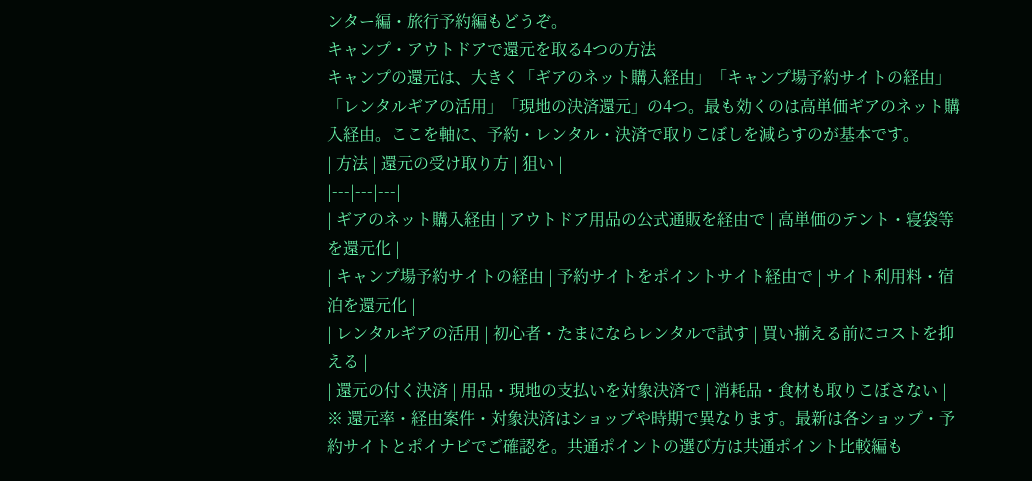ンター編・旅行予約編もどうぞ。
キャンプ・アウトドアで還元を取る4つの方法
キャンプの還元は、大きく「ギアのネット購入経由」「キャンプ場予約サイトの経由」「レンタルギアの活用」「現地の決済還元」の4つ。最も効くのは高単価ギアのネット購入経由。ここを軸に、予約・レンタル・決済で取りこぼしを減らすのが基本です。
| 方法 | 還元の受け取り方 | 狙い |
|---|---|---|
| ギアのネット購入経由 | アウトドア用品の公式通販を経由で | 高単価のテント・寝袋等を還元化 |
| キャンプ場予約サイトの経由 | 予約サイトをポイントサイト経由で | サイト利用料・宿泊を還元化 |
| レンタルギアの活用 | 初心者・たまにならレンタルで試す | 買い揃える前にコストを抑える |
| 還元の付く決済 | 用品・現地の支払いを対象決済で | 消耗品・食材も取りこぼさない |
※ 還元率・経由案件・対象決済はショップや時期で異なります。最新は各ショップ・予約サイトとポイナビでご確認を。共通ポイントの選び方は共通ポイント比較編も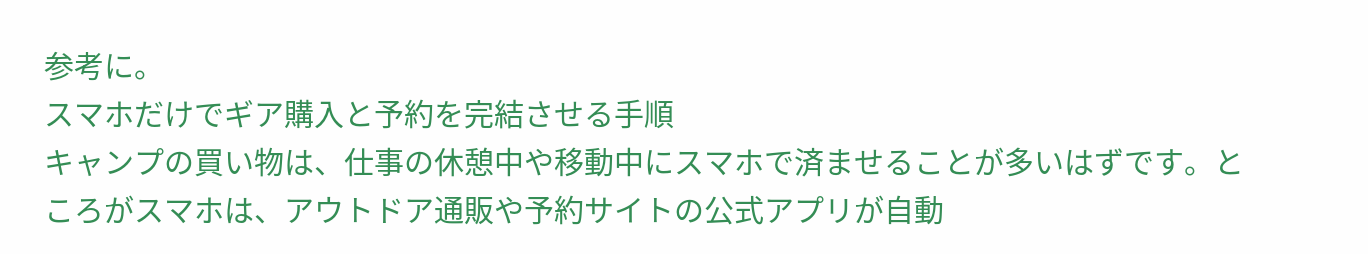参考に。
スマホだけでギア購入と予約を完結させる手順
キャンプの買い物は、仕事の休憩中や移動中にスマホで済ませることが多いはずです。ところがスマホは、アウトドア通販や予約サイトの公式アプリが自動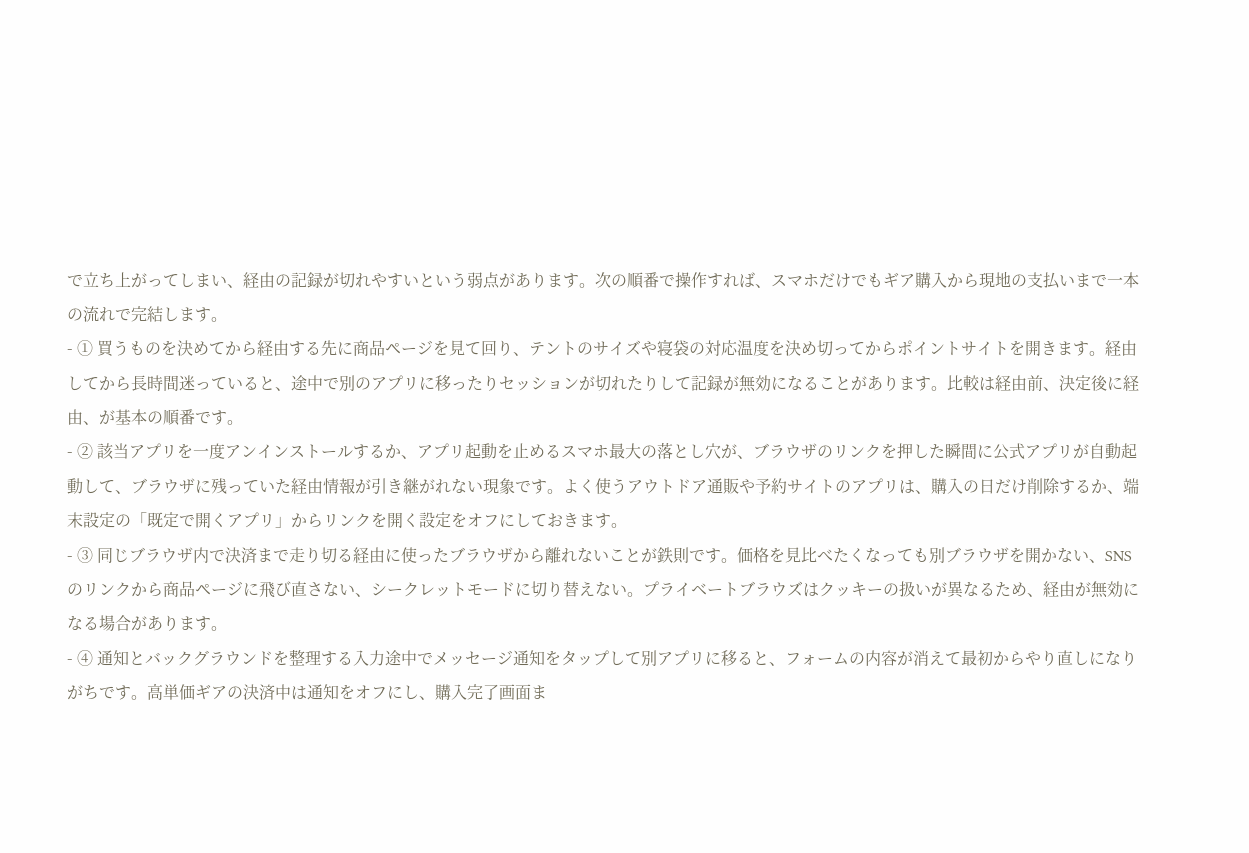で立ち上がってしまい、経由の記録が切れやすいという弱点があります。次の順番で操作すれば、スマホだけでもギア購入から現地の支払いまで一本の流れで完結します。
- ① 買うものを決めてから経由する先に商品ページを見て回り、テントのサイズや寝袋の対応温度を決め切ってからポイントサイトを開きます。経由してから長時間迷っていると、途中で別のアプリに移ったりセッションが切れたりして記録が無効になることがあります。比較は経由前、決定後に経由、が基本の順番です。
- ② 該当アプリを一度アンインストールするか、アプリ起動を止めるスマホ最大の落とし穴が、ブラウザのリンクを押した瞬間に公式アプリが自動起動して、ブラウザに残っていた経由情報が引き継がれない現象です。よく使うアウトドア通販や予約サイトのアプリは、購入の日だけ削除するか、端末設定の「既定で開くアプリ」からリンクを開く設定をオフにしておきます。
- ③ 同じブラウザ内で決済まで走り切る経由に使ったブラウザから離れないことが鉄則です。価格を見比べたくなっても別ブラウザを開かない、SNSのリンクから商品ページに飛び直さない、シークレットモードに切り替えない。プライベートブラウズはクッキーの扱いが異なるため、経由が無効になる場合があります。
- ④ 通知とバックグラウンドを整理する入力途中でメッセージ通知をタップして別アプリに移ると、フォームの内容が消えて最初からやり直しになりがちです。高単価ギアの決済中は通知をオフにし、購入完了画面ま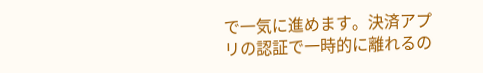で一気に進めます。決済アプリの認証で一時的に離れるの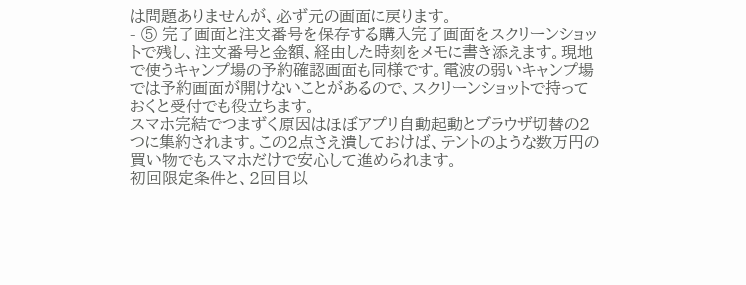は問題ありませんが、必ず元の画面に戻ります。
- ⑤ 完了画面と注文番号を保存する購入完了画面をスクリーンショットで残し、注文番号と金額、経由した時刻をメモに書き添えます。現地で使うキャンプ場の予約確認画面も同様です。電波の弱いキャンプ場では予約画面が開けないことがあるので、スクリーンショットで持っておくと受付でも役立ちます。
スマホ完結でつまずく原因はほぼアプリ自動起動とブラウザ切替の2つに集約されます。この2点さえ潰しておけば、テントのような数万円の買い物でもスマホだけで安心して進められます。
初回限定条件と、2回目以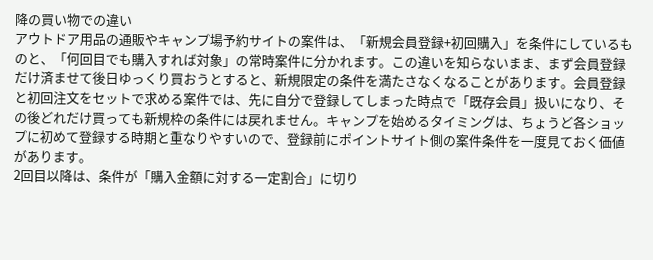降の買い物での違い
アウトドア用品の通販やキャンプ場予約サイトの案件は、「新規会員登録+初回購入」を条件にしているものと、「何回目でも購入すれば対象」の常時案件に分かれます。この違いを知らないまま、まず会員登録だけ済ませて後日ゆっくり買おうとすると、新規限定の条件を満たさなくなることがあります。会員登録と初回注文をセットで求める案件では、先に自分で登録してしまった時点で「既存会員」扱いになり、その後どれだけ買っても新規枠の条件には戻れません。キャンプを始めるタイミングは、ちょうど各ショップに初めて登録する時期と重なりやすいので、登録前にポイントサイト側の案件条件を一度見ておく価値があります。
2回目以降は、条件が「購入金額に対する一定割合」に切り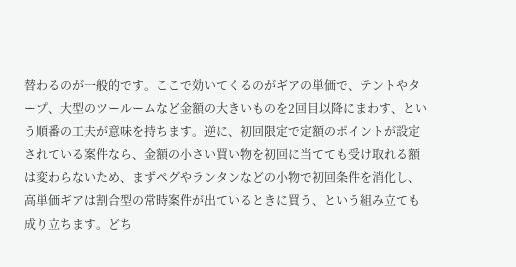替わるのが一般的です。ここで効いてくるのがギアの単価で、テントやタープ、大型のツールームなど金額の大きいものを2回目以降にまわす、という順番の工夫が意味を持ちます。逆に、初回限定で定額のポイントが設定されている案件なら、金額の小さい買い物を初回に当てても受け取れる額は変わらないため、まずペグやランタンなどの小物で初回条件を消化し、高単価ギアは割合型の常時案件が出ているときに買う、という組み立ても成り立ちます。どち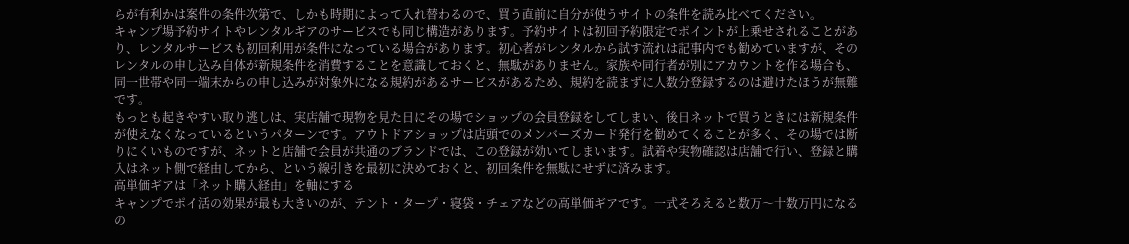らが有利かは案件の条件次第で、しかも時期によって入れ替わるので、買う直前に自分が使うサイトの条件を読み比べてください。
キャンプ場予約サイトやレンタルギアのサービスでも同じ構造があります。予約サイトは初回予約限定でポイントが上乗せされることがあり、レンタルサービスも初回利用が条件になっている場合があります。初心者がレンタルから試す流れは記事内でも勧めていますが、そのレンタルの申し込み自体が新規条件を消費することを意識しておくと、無駄がありません。家族や同行者が別にアカウントを作る場合も、同一世帯や同一端末からの申し込みが対象外になる規約があるサービスがあるため、規約を読まずに人数分登録するのは避けたほうが無難です。
もっとも起きやすい取り逃しは、実店舗で現物を見た日にその場でショップの会員登録をしてしまい、後日ネットで買うときには新規条件が使えなくなっているというパターンです。アウトドアショップは店頭でのメンバーズカード発行を勧めてくることが多く、その場では断りにくいものですが、ネットと店舗で会員が共通のブランドでは、この登録が効いてしまいます。試着や実物確認は店舗で行い、登録と購入はネット側で経由してから、という線引きを最初に決めておくと、初回条件を無駄にせずに済みます。
高単価ギアは「ネット購入経由」を軸にする
キャンプでポイ活の効果が最も大きいのが、テント・タープ・寝袋・チェアなどの高単価ギアです。一式そろえると数万〜十数万円になるの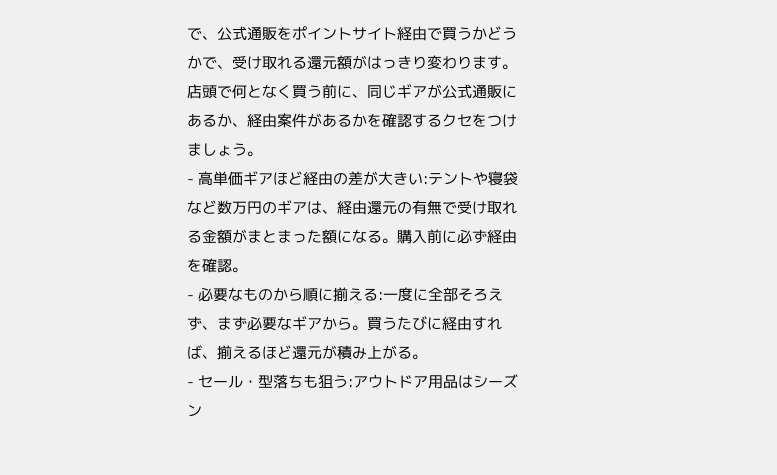で、公式通販をポイントサイト経由で買うかどうかで、受け取れる還元額がはっきり変わります。店頭で何となく買う前に、同じギアが公式通販にあるか、経由案件があるかを確認するクセをつけましょう。
- 高単価ギアほど経由の差が大きい:テントや寝袋など数万円のギアは、経由還元の有無で受け取れる金額がまとまった額になる。購入前に必ず経由を確認。
- 必要なものから順に揃える:一度に全部そろえず、まず必要なギアから。買うたびに経由すれば、揃えるほど還元が積み上がる。
- セール・型落ちも狙う:アウトドア用品はシーズン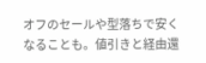オフのセールや型落ちで安くなることも。値引きと経由還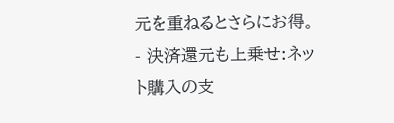元を重ねるとさらにお得。
- 決済還元も上乗せ:ネット購入の支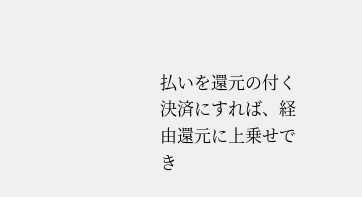払いを還元の付く決済にすれば、経由還元に上乗せでき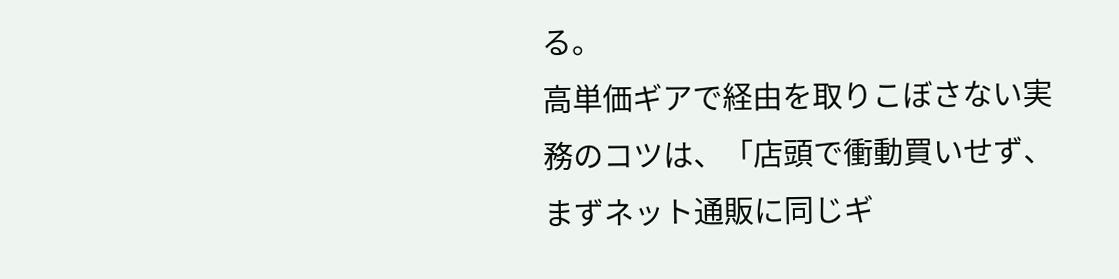る。
高単価ギアで経由を取りこぼさない実務のコツは、「店頭で衝動買いせず、まずネット通販に同じギ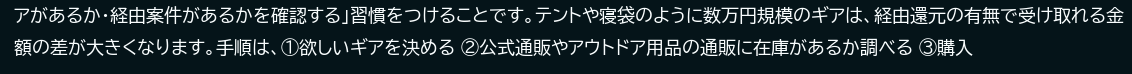アがあるか・経由案件があるかを確認する」習慣をつけることです。テントや寝袋のように数万円規模のギアは、経由還元の有無で受け取れる金額の差が大きくなります。手順は、①欲しいギアを決める ②公式通販やアウトドア用品の通販に在庫があるか調べる ③購入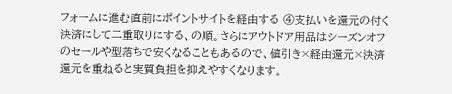フォームに進む直前にポイントサイトを経由する ④支払いを還元の付く決済にして二重取りにする、の順。さらにアウトドア用品はシーズンオフのセールや型落ちで安くなることもあるので、値引き×経由還元×決済還元を重ねると実質負担を抑えやすくなります。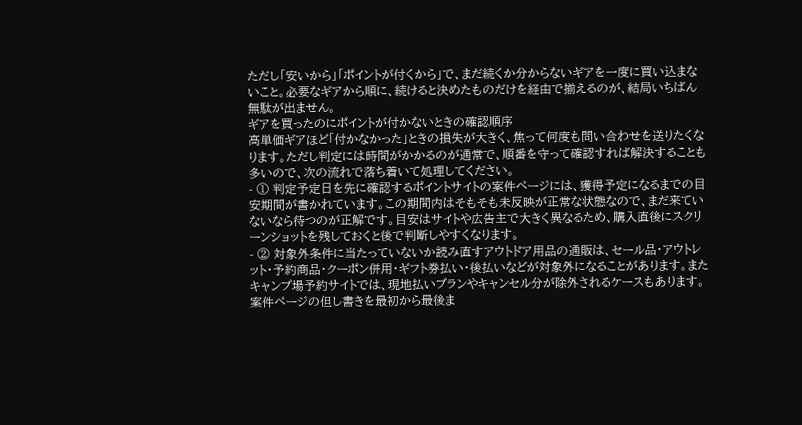ただし「安いから」「ポイントが付くから」で、まだ続くか分からないギアを一度に買い込まないこと。必要なギアから順に、続けると決めたものだけを経由で揃えるのが、結局いちばん無駄が出ません。
ギアを買ったのにポイントが付かないときの確認順序
高単価ギアほど「付かなかった」ときの損失が大きく、焦って何度も問い合わせを送りたくなります。ただし判定には時間がかかるのが通常で、順番を守って確認すれば解決することも多いので、次の流れで落ち着いて処理してください。
- ① 判定予定日を先に確認するポイントサイトの案件ページには、獲得予定になるまでの目安期間が書かれています。この期間内はそもそも未反映が正常な状態なので、まだ来ていないなら待つのが正解です。目安はサイトや広告主で大きく異なるため、購入直後にスクリーンショットを残しておくと後で判断しやすくなります。
- ② 対象外条件に当たっていないか読み直すアウトドア用品の通販は、セール品・アウトレット・予約商品・クーポン併用・ギフト券払い・後払いなどが対象外になることがあります。またキャンプ場予約サイトでは、現地払いプランやキャンセル分が除外されるケースもあります。案件ページの但し書きを最初から最後ま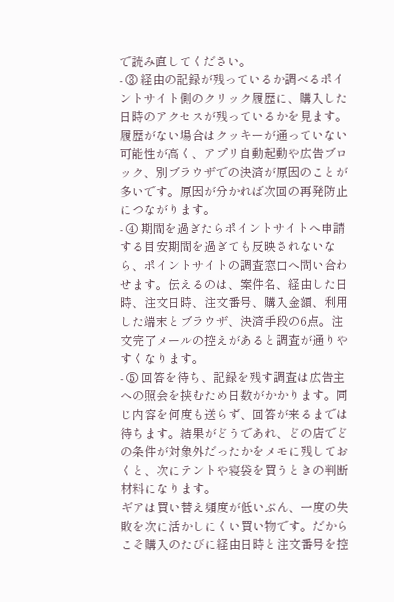で読み直してください。
- ③ 経由の記録が残っているか調べるポイントサイト側のクリック履歴に、購入した日時のアクセスが残っているかを見ます。履歴がない場合はクッキーが通っていない可能性が高く、アプリ自動起動や広告ブロック、別ブラウザでの決済が原因のことが多いです。原因が分かれば次回の再発防止につながります。
- ④ 期間を過ぎたらポイントサイトへ申請する目安期間を過ぎても反映されないなら、ポイントサイトの調査窓口へ問い合わせます。伝えるのは、案件名、経由した日時、注文日時、注文番号、購入金額、利用した端末とブラウザ、決済手段の6点。注文完了メールの控えがあると調査が通りやすくなります。
- ⑤ 回答を待ち、記録を残す調査は広告主への照会を挟むため日数がかかります。同じ内容を何度も送らず、回答が来るまでは待ちます。結果がどうであれ、どの店でどの条件が対象外だったかをメモに残しておくと、次にテントや寝袋を買うときの判断材料になります。
ギアは買い替え頻度が低いぶん、一度の失敗を次に活かしにくい買い物です。だからこそ購入のたびに経由日時と注文番号を控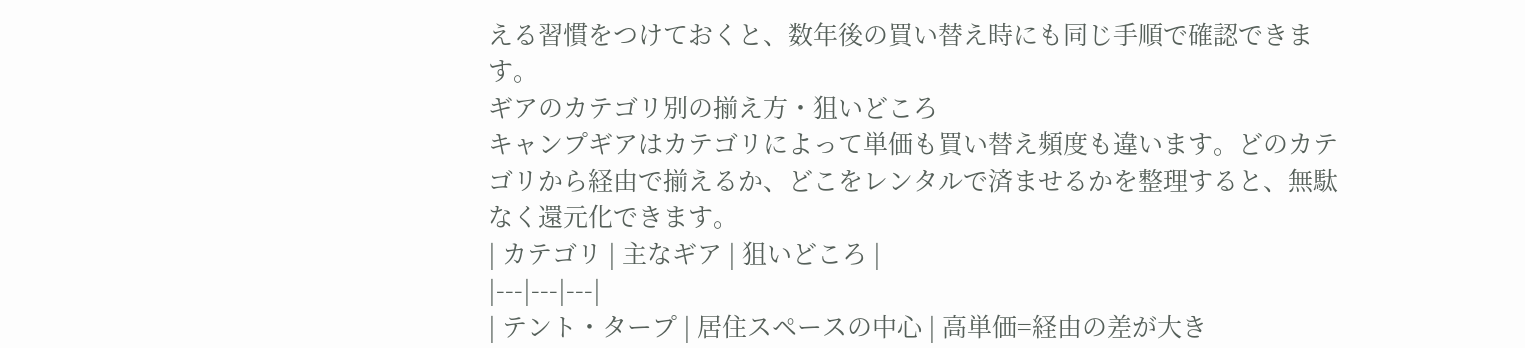える習慣をつけておくと、数年後の買い替え時にも同じ手順で確認できます。
ギアのカテゴリ別の揃え方・狙いどころ
キャンプギアはカテゴリによって単価も買い替え頻度も違います。どのカテゴリから経由で揃えるか、どこをレンタルで済ませるかを整理すると、無駄なく還元化できます。
| カテゴリ | 主なギア | 狙いどころ |
|---|---|---|
| テント・タープ | 居住スペースの中心 | 高単価=経由の差が大き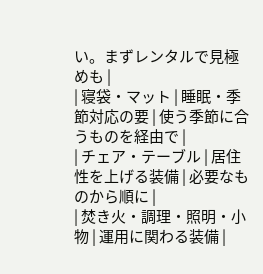い。まずレンタルで見極めも |
| 寝袋・マット | 睡眠・季節対応の要 | 使う季節に合うものを経由で |
| チェア・テーブル | 居住性を上げる装備 | 必要なものから順に |
| 焚き火・調理・照明・小物 | 運用に関わる装備 |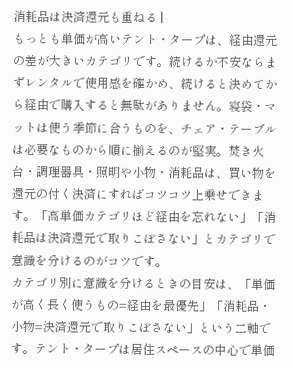消耗品は決済還元も重ねる |
もっとも単価が高いテント・タープは、経由還元の差が大きいカテゴリです。続けるか不安ならまずレンタルで使用感を確かめ、続けると決めてから経由で購入すると無駄がありません。寝袋・マットは使う季節に合うものを、チェア・テーブルは必要なものから順に揃えるのが堅実。焚き火台・調理器具・照明や小物・消耗品は、買い物を還元の付く決済にすればコツコツ上乗せできます。「高単価カテゴリほど経由を忘れない」「消耗品は決済還元で取りこぼさない」とカテゴリで意識を分けるのがコツです。
カテゴリ別に意識を分けるときの目安は、「単価が高く長く使うもの=経由を最優先」「消耗品・小物=決済還元で取りこぼさない」という二軸です。テント・タープは居住スペースの中心で単価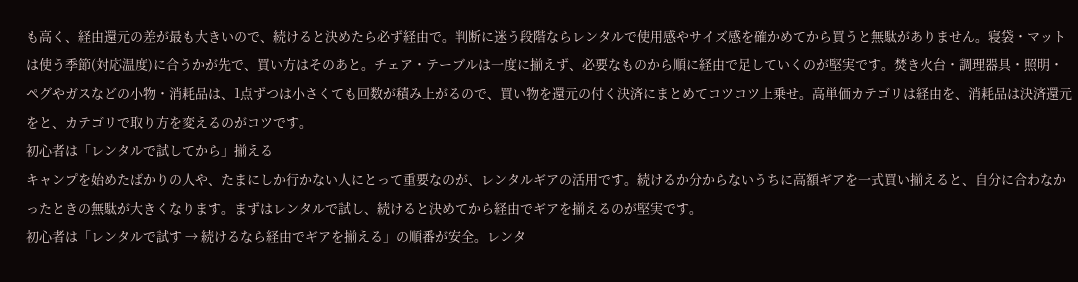も高く、経由還元の差が最も大きいので、続けると決めたら必ず経由で。判断に迷う段階ならレンタルで使用感やサイズ感を確かめてから買うと無駄がありません。寝袋・マットは使う季節(対応温度)に合うかが先で、買い方はそのあと。チェア・テーブルは一度に揃えず、必要なものから順に経由で足していくのが堅実です。焚き火台・調理器具・照明・ペグやガスなどの小物・消耗品は、1点ずつは小さくても回数が積み上がるので、買い物を還元の付く決済にまとめてコツコツ上乗せ。高単価カテゴリは経由を、消耗品は決済還元をと、カテゴリで取り方を変えるのがコツです。
初心者は「レンタルで試してから」揃える
キャンプを始めたばかりの人や、たまにしか行かない人にとって重要なのが、レンタルギアの活用です。続けるか分からないうちに高額ギアを一式買い揃えると、自分に合わなかったときの無駄が大きくなります。まずはレンタルで試し、続けると決めてから経由でギアを揃えるのが堅実です。
初心者は「レンタルで試す → 続けるなら経由でギアを揃える」の順番が安全。レンタ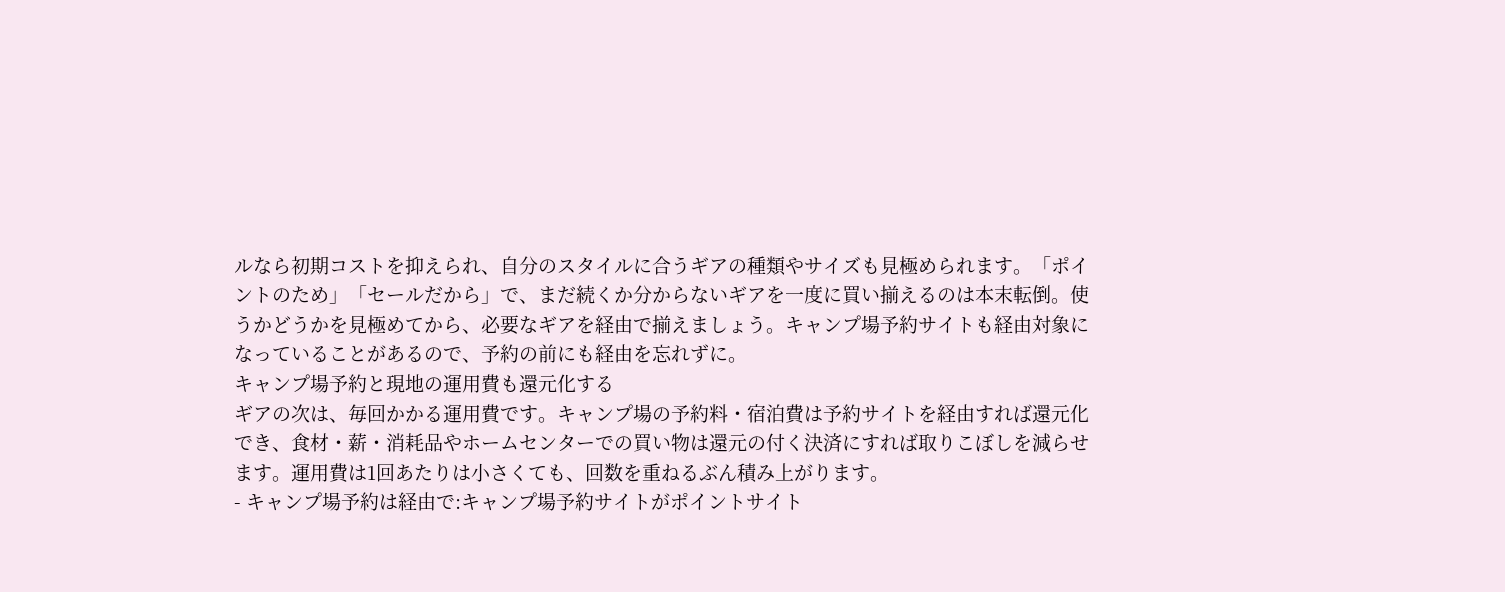ルなら初期コストを抑えられ、自分のスタイルに合うギアの種類やサイズも見極められます。「ポイントのため」「セールだから」で、まだ続くか分からないギアを一度に買い揃えるのは本末転倒。使うかどうかを見極めてから、必要なギアを経由で揃えましょう。キャンプ場予約サイトも経由対象になっていることがあるので、予約の前にも経由を忘れずに。
キャンプ場予約と現地の運用費も還元化する
ギアの次は、毎回かかる運用費です。キャンプ場の予約料・宿泊費は予約サイトを経由すれば還元化でき、食材・薪・消耗品やホームセンターでの買い物は還元の付く決済にすれば取りこぼしを減らせます。運用費は1回あたりは小さくても、回数を重ねるぶん積み上がります。
- キャンプ場予約は経由で:キャンプ場予約サイトがポイントサイト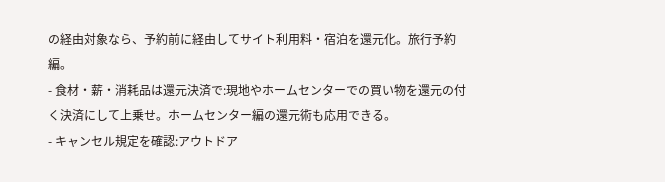の経由対象なら、予約前に経由してサイト利用料・宿泊を還元化。旅行予約編。
- 食材・薪・消耗品は還元決済で:現地やホームセンターでの買い物を還元の付く決済にして上乗せ。ホームセンター編の還元術も応用できる。
- キャンセル規定を確認:アウトドア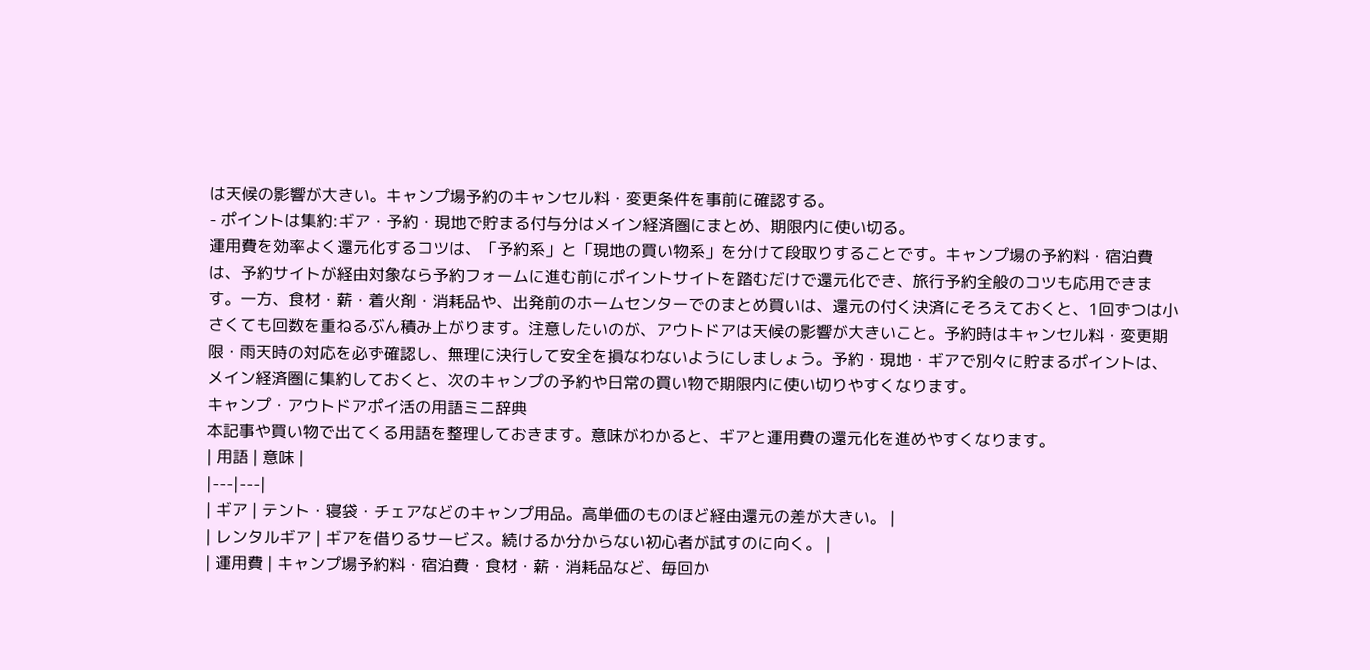は天候の影響が大きい。キャンプ場予約のキャンセル料・変更条件を事前に確認する。
- ポイントは集約:ギア・予約・現地で貯まる付与分はメイン経済圏にまとめ、期限内に使い切る。
運用費を効率よく還元化するコツは、「予約系」と「現地の買い物系」を分けて段取りすることです。キャンプ場の予約料・宿泊費は、予約サイトが経由対象なら予約フォームに進む前にポイントサイトを踏むだけで還元化でき、旅行予約全般のコツも応用できます。一方、食材・薪・着火剤・消耗品や、出発前のホームセンターでのまとめ買いは、還元の付く決済にそろえておくと、1回ずつは小さくても回数を重ねるぶん積み上がります。注意したいのが、アウトドアは天候の影響が大きいこと。予約時はキャンセル料・変更期限・雨天時の対応を必ず確認し、無理に決行して安全を損なわないようにしましょう。予約・現地・ギアで別々に貯まるポイントは、メイン経済圏に集約しておくと、次のキャンプの予約や日常の買い物で期限内に使い切りやすくなります。
キャンプ・アウトドアポイ活の用語ミニ辞典
本記事や買い物で出てくる用語を整理しておきます。意味がわかると、ギアと運用費の還元化を進めやすくなります。
| 用語 | 意味 |
|---|---|
| ギア | テント・寝袋・チェアなどのキャンプ用品。高単価のものほど経由還元の差が大きい。 |
| レンタルギア | ギアを借りるサービス。続けるか分からない初心者が試すのに向く。 |
| 運用費 | キャンプ場予約料・宿泊費・食材・薪・消耗品など、毎回か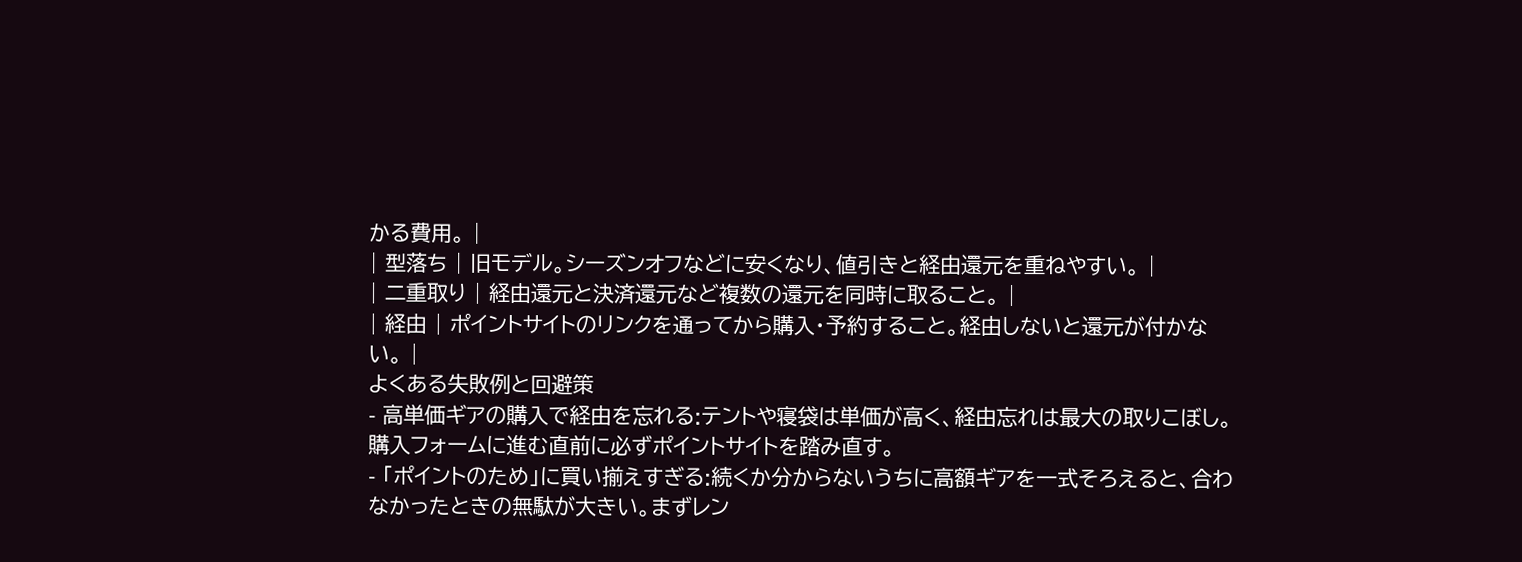かる費用。 |
| 型落ち | 旧モデル。シーズンオフなどに安くなり、値引きと経由還元を重ねやすい。 |
| 二重取り | 経由還元と決済還元など複数の還元を同時に取ること。 |
| 経由 | ポイントサイトのリンクを通ってから購入・予約すること。経由しないと還元が付かない。 |
よくある失敗例と回避策
- 高単価ギアの購入で経由を忘れる:テントや寝袋は単価が高く、経由忘れは最大の取りこぼし。購入フォームに進む直前に必ずポイントサイトを踏み直す。
- 「ポイントのため」に買い揃えすぎる:続くか分からないうちに高額ギアを一式そろえると、合わなかったときの無駄が大きい。まずレン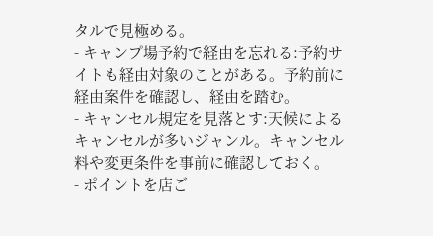タルで見極める。
- キャンプ場予約で経由を忘れる:予約サイトも経由対象のことがある。予約前に経由案件を確認し、経由を踏む。
- キャンセル規定を見落とす:天候によるキャンセルが多いジャンル。キャンセル料や変更条件を事前に確認しておく。
- ポイントを店ご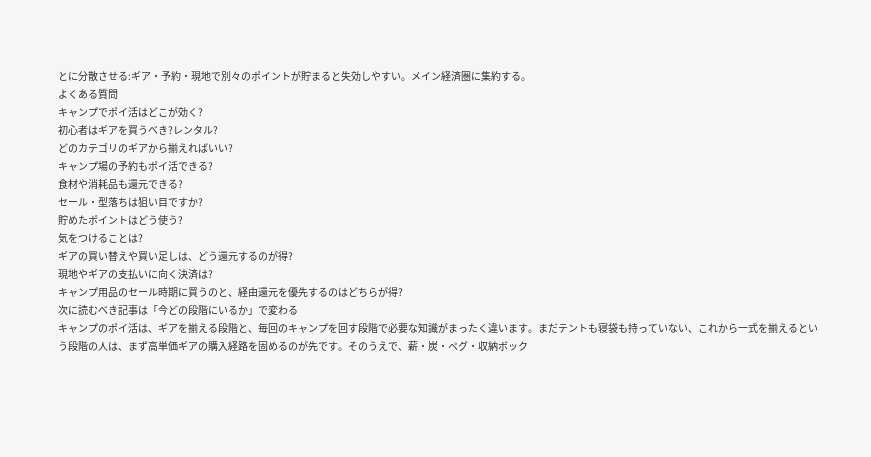とに分散させる:ギア・予約・現地で別々のポイントが貯まると失効しやすい。メイン経済圏に集約する。
よくある質問
キャンプでポイ活はどこが効く?
初心者はギアを買うべき?レンタル?
どのカテゴリのギアから揃えればいい?
キャンプ場の予約もポイ活できる?
食材や消耗品も還元できる?
セール・型落ちは狙い目ですか?
貯めたポイントはどう使う?
気をつけることは?
ギアの買い替えや買い足しは、どう還元するのが得?
現地やギアの支払いに向く決済は?
キャンプ用品のセール時期に買うのと、経由還元を優先するのはどちらが得?
次に読むべき記事は「今どの段階にいるか」で変わる
キャンプのポイ活は、ギアを揃える段階と、毎回のキャンプを回す段階で必要な知識がまったく違います。まだテントも寝袋も持っていない、これから一式を揃えるという段階の人は、まず高単価ギアの購入経路を固めるのが先です。そのうえで、薪・炭・ペグ・収納ボック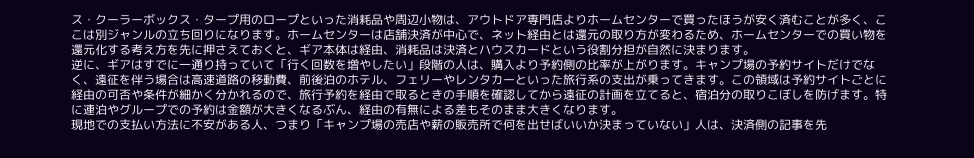ス・クーラーボックス・タープ用のロープといった消耗品や周辺小物は、アウトドア専門店よりホームセンターで買ったほうが安く済むことが多く、ここは別ジャンルの立ち回りになります。ホームセンターは店舗決済が中心で、ネット経由とは還元の取り方が変わるため、ホームセンターでの買い物を還元化する考え方を先に押さえておくと、ギア本体は経由、消耗品は決済とハウスカードという役割分担が自然に決まります。
逆に、ギアはすでに一通り持っていて「行く回数を増やしたい」段階の人は、購入より予約側の比率が上がります。キャンプ場の予約サイトだけでなく、遠征を伴う場合は高速道路の移動費、前後泊のホテル、フェリーやレンタカーといった旅行系の支出が乗ってきます。この領域は予約サイトごとに経由の可否や条件が細かく分かれるので、旅行予約を経由で取るときの手順を確認してから遠征の計画を立てると、宿泊分の取りこぼしを防げます。特に連泊やグループでの予約は金額が大きくなるぶん、経由の有無による差もそのまま大きくなります。
現地での支払い方法に不安がある人、つまり「キャンプ場の売店や薪の販売所で何を出せばいいか決まっていない」人は、決済側の記事を先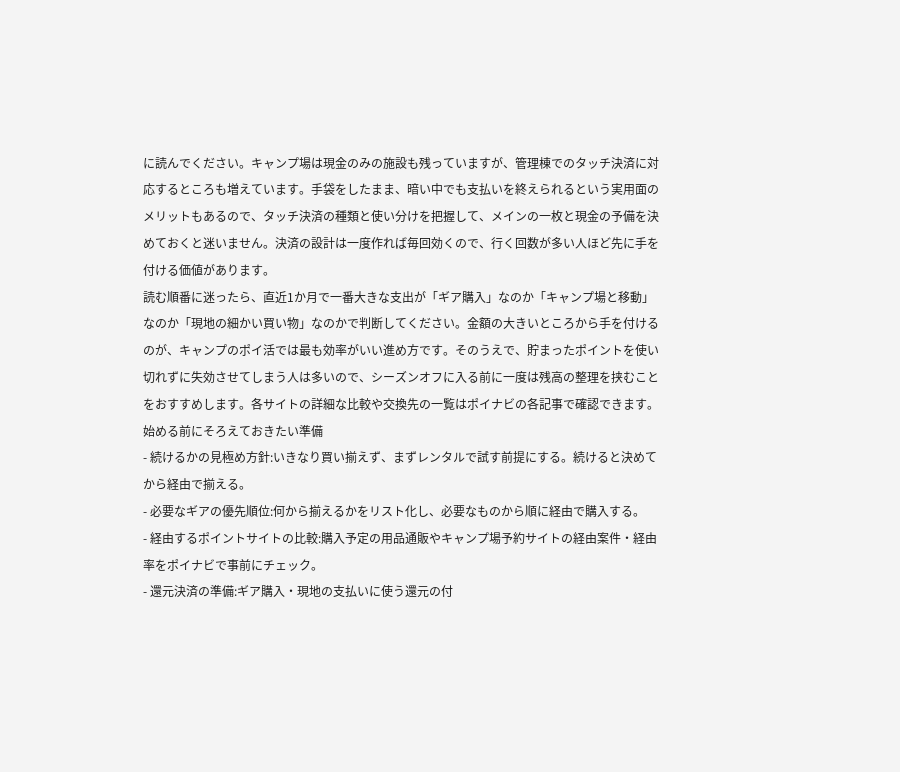に読んでください。キャンプ場は現金のみの施設も残っていますが、管理棟でのタッチ決済に対応するところも増えています。手袋をしたまま、暗い中でも支払いを終えられるという実用面のメリットもあるので、タッチ決済の種類と使い分けを把握して、メインの一枚と現金の予備を決めておくと迷いません。決済の設計は一度作れば毎回効くので、行く回数が多い人ほど先に手を付ける価値があります。
読む順番に迷ったら、直近1か月で一番大きな支出が「ギア購入」なのか「キャンプ場と移動」なのか「現地の細かい買い物」なのかで判断してください。金額の大きいところから手を付けるのが、キャンプのポイ活では最も効率がいい進め方です。そのうえで、貯まったポイントを使い切れずに失効させてしまう人は多いので、シーズンオフに入る前に一度は残高の整理を挟むことをおすすめします。各サイトの詳細な比較や交換先の一覧はポイナビの各記事で確認できます。
始める前にそろえておきたい準備
- 続けるかの見極め方針:いきなり買い揃えず、まずレンタルで試す前提にする。続けると決めてから経由で揃える。
- 必要なギアの優先順位:何から揃えるかをリスト化し、必要なものから順に経由で購入する。
- 経由するポイントサイトの比較:購入予定の用品通販やキャンプ場予約サイトの経由案件・経由率をポイナビで事前にチェック。
- 還元決済の準備:ギア購入・現地の支払いに使う還元の付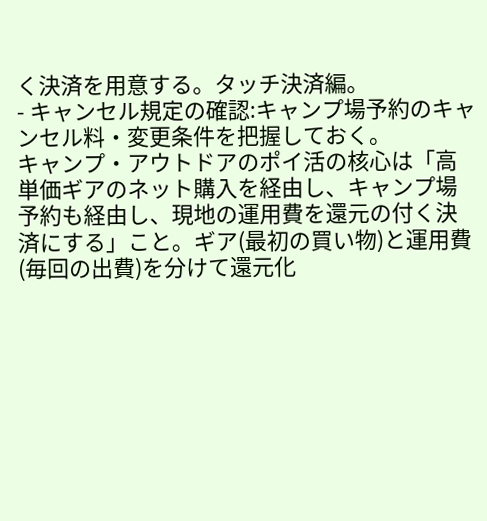く決済を用意する。タッチ決済編。
- キャンセル規定の確認:キャンプ場予約のキャンセル料・変更条件を把握しておく。
キャンプ・アウトドアのポイ活の核心は「高単価ギアのネット購入を経由し、キャンプ場予約も経由し、現地の運用費を還元の付く決済にする」こと。ギア(最初の買い物)と運用費(毎回の出費)を分けて還元化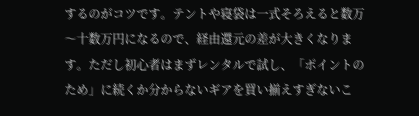するのがコツです。テントや寝袋は一式そろえると数万〜十数万円になるので、経由還元の差が大きくなります。ただし初心者はまずレンタルで試し、「ポイントのため」に続くか分からないギアを買い揃えすぎないこ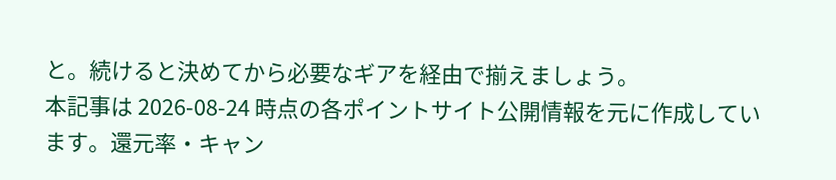と。続けると決めてから必要なギアを経由で揃えましょう。
本記事は 2026-08-24 時点の各ポイントサイト公開情報を元に作成しています。還元率・キャン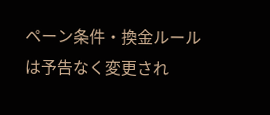ペーン条件・換金ルールは予告なく変更され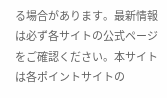る場合があります。最新情報は必ず各サイトの公式ページをご確認ください。本サイトは各ポイントサイトの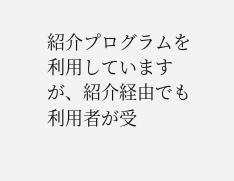紹介プログラムを利用していますが、紹介経由でも利用者が受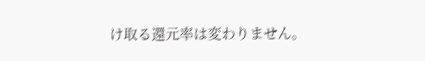け取る還元率は変わりません。